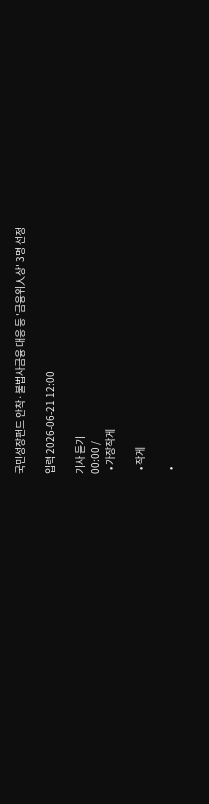국민성장펀드 안착·불법사금융 대응 등 '금융위人상' 3명 선정

입력 2026-06-21 12:00

기사 듣기
00:00 /
  • 가장작게

  • 작게

  •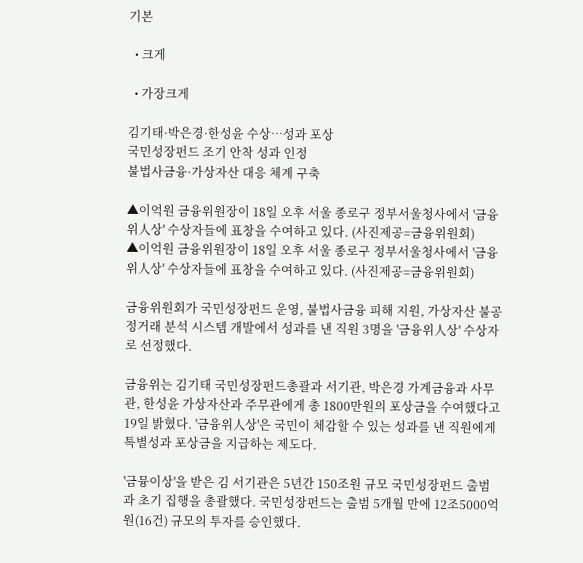기본

  • 크게

  • 가장크게

김기태·박은경·한성윤 수상…성과 포상
국민성장펀드 조기 안착 성과 인정
불법사금융·가상자산 대응 체계 구축

▲이억원 금융위원장이 18일 오후 서울 종로구 정부서울청사에서 '금융위人상' 수상자들에 표창을 수여하고 있다. (사진제공=금융위원회)
▲이억원 금융위원장이 18일 오후 서울 종로구 정부서울청사에서 '금융위人상' 수상자들에 표창을 수여하고 있다. (사진제공=금융위원회)

금융위원회가 국민성장펀드 운영, 불법사금융 피해 지원, 가상자산 불공정거래 분석 시스템 개발에서 성과를 낸 직원 3명을 '금융위人상' 수상자로 선정했다.

금융위는 김기태 국민성장펀드총괄과 서기관, 박은경 가계금융과 사무관, 한성윤 가상자산과 주무관에게 총 1800만원의 포상금을 수여했다고 19일 밝혔다. '금융위人상'은 국민이 체감할 수 있는 성과를 낸 직원에게 특별성과 포상금을 지급하는 제도다.

'금뮹이상'을 받은 김 서기관은 5년간 150조원 규모 국민성장펀드 출범과 초기 집행을 총괄했다. 국민성장펀드는 출범 5개월 만에 12조5000억원(16건) 규모의 투자를 승인했다.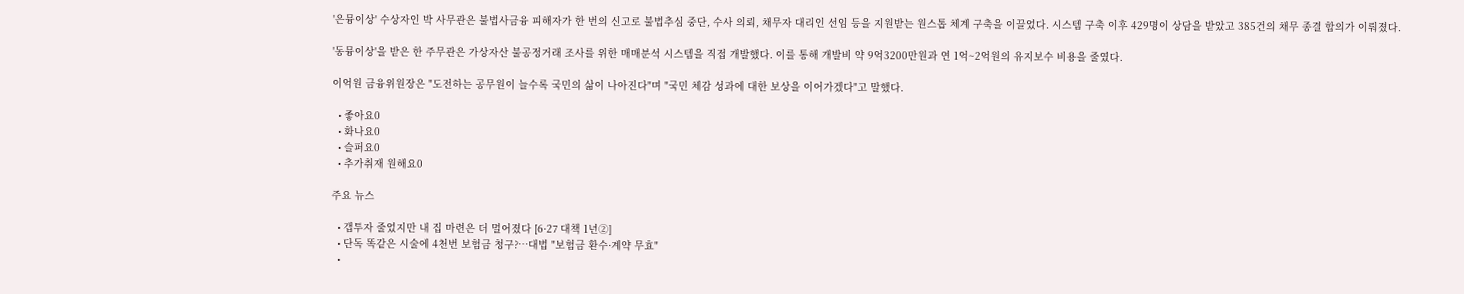'은뮹이상' 수상자인 박 사무관은 불법사금융 피해자가 한 번의 신고로 불법추심 중단, 수사 의뢰, 채무자 대리인 선임 등을 지원받는 원스톱 체계 구축을 이끌었다. 시스템 구축 이후 429명이 상담을 받았고 385건의 채무 종결 합의가 이뤄졌다.

'동뮹이상'을 받은 한 주무관은 가상자산 불공정거래 조사를 위한 매매분석 시스템을 직접 개발했다. 이를 통해 개발비 약 9억3200만원과 연 1억~2억원의 유지보수 비용을 줄였다.

이억원 금융위원장은 "도전하는 공무원이 늘수록 국민의 삶이 나아진다"며 "국민 체감 성과에 대한 보상을 이어가겠다"고 말했다.

  • 좋아요0
  • 화나요0
  • 슬퍼요0
  • 추가취재 원해요0

주요 뉴스

  • 갭투자 줄었지만 내 집 마련은 더 멀어졌다 [6·27 대책 1년②]
  • 단독 똑같은 시술에 4천번 보험금 청구?…대법 "보험금 환수·계약 무효"
  •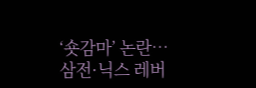‘숏감마’ 논란…삼전·닉스 레버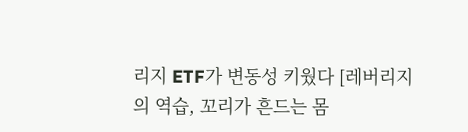리지 ETF가 변동성 키웠다 [레버리지의 역습, 꼬리가 흔드는 몸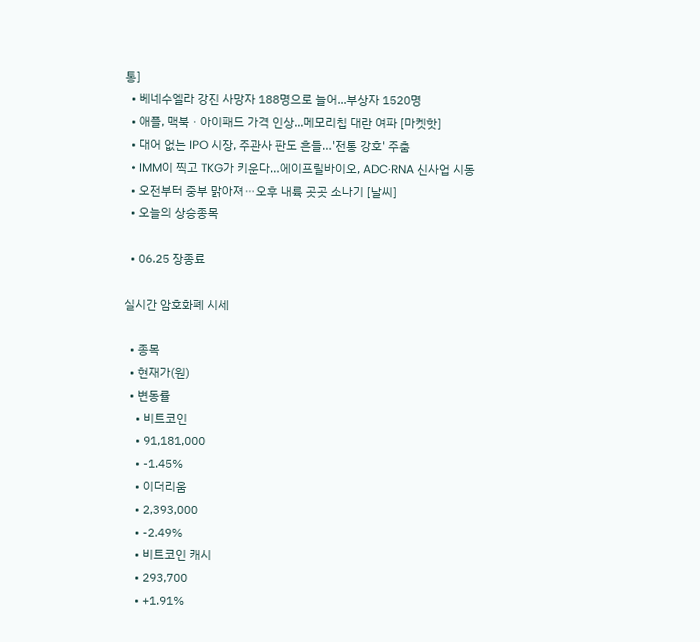통]
  • 베네수엘라 강진 사망자 188명으로 늘어...부상자 1520명
  • 애플, 맥북ㆍ아이패드 가격 인상...메모리칩 대란 여파 [마켓핫]
  • 대어 없는 IPO 시장, 주관사 판도 흔들…'전통 강호' 주춤
  • IMM이 찍고 TKG가 키운다…에이프릴바이오, ADC·RNA 신사업 시동
  • 오전부터 중부 맑아져⋯오후 내륙 곳곳 소나기 [날씨]
  • 오늘의 상승종목

  • 06.25 장종료

실시간 암호화폐 시세

  • 종목
  • 현재가(원)
  • 변동률
    • 비트코인
    • 91,181,000
    • -1.45%
    • 이더리움
    • 2,393,000
    • -2.49%
    • 비트코인 캐시
    • 293,700
    • +1.91%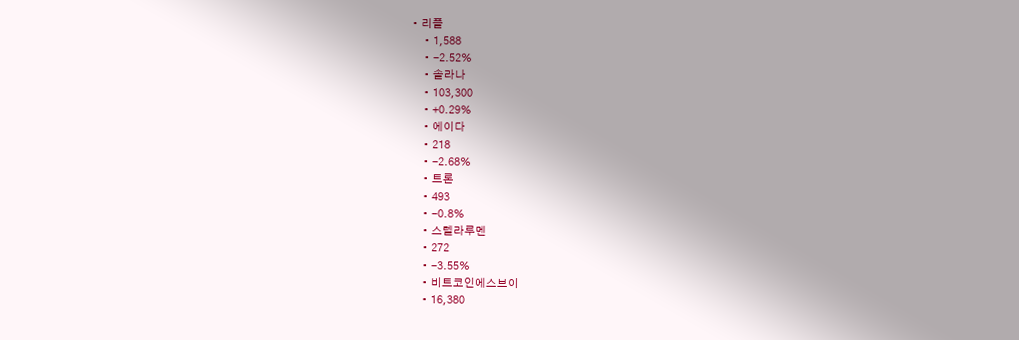• 리플
    • 1,588
    • -2.52%
    • 솔라나
    • 103,300
    • +0.29%
    • 에이다
    • 218
    • -2.68%
    • 트론
    • 493
    • -0.8%
    • 스텔라루멘
    • 272
    • -3.55%
    • 비트코인에스브이
    • 16,380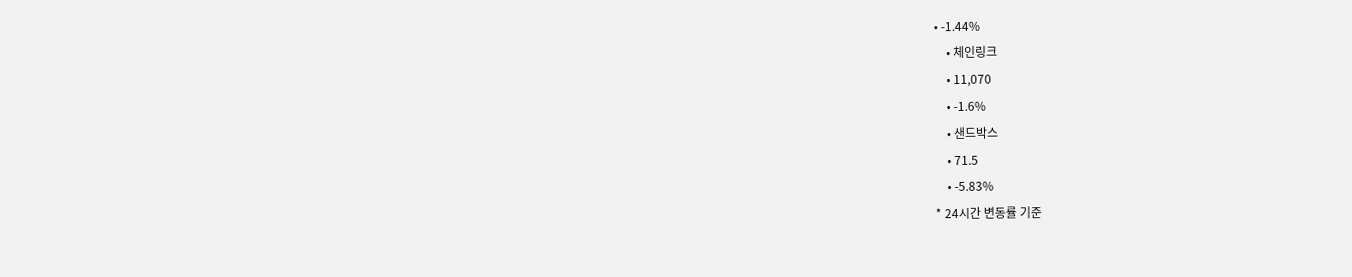• -1.44%
    • 체인링크
    • 11,070
    • -1.6%
    • 샌드박스
    • 71.5
    • -5.83%
* 24시간 변동률 기준